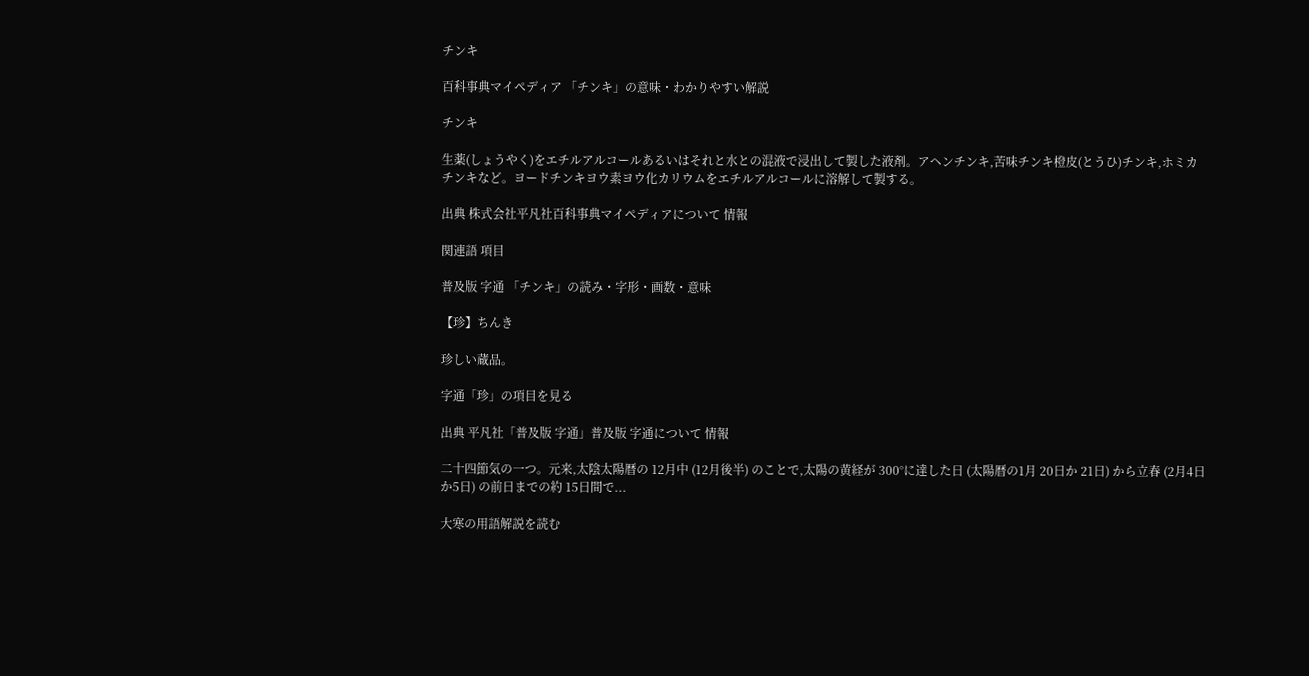チンキ

百科事典マイペディア 「チンキ」の意味・わかりやすい解説

チンキ

生薬(しょうやく)をエチルアルコールあるいはそれと水との混液で浸出して製した液剤。アヘンチンキ,苦味チンキ橙皮(とうひ)チンキ,ホミカチンキなど。ヨードチンキヨウ素ヨウ化カリウムをエチルアルコールに溶解して製する。

出典 株式会社平凡社百科事典マイペディアについて 情報

関連語 項目

普及版 字通 「チンキ」の読み・字形・画数・意味

【珍】ちんき

珍しい蔵品。

字通「珍」の項目を見る

出典 平凡社「普及版 字通」普及版 字通について 情報

二十四節気の一つ。元来,太陰太陽暦の 12月中 (12月後半) のことで,太陽の黄経が 300°に達した日 (太陽暦の1月 20日か 21日) から立春 (2月4日か5日) の前日までの約 15日間で...

大寒の用語解説を読む